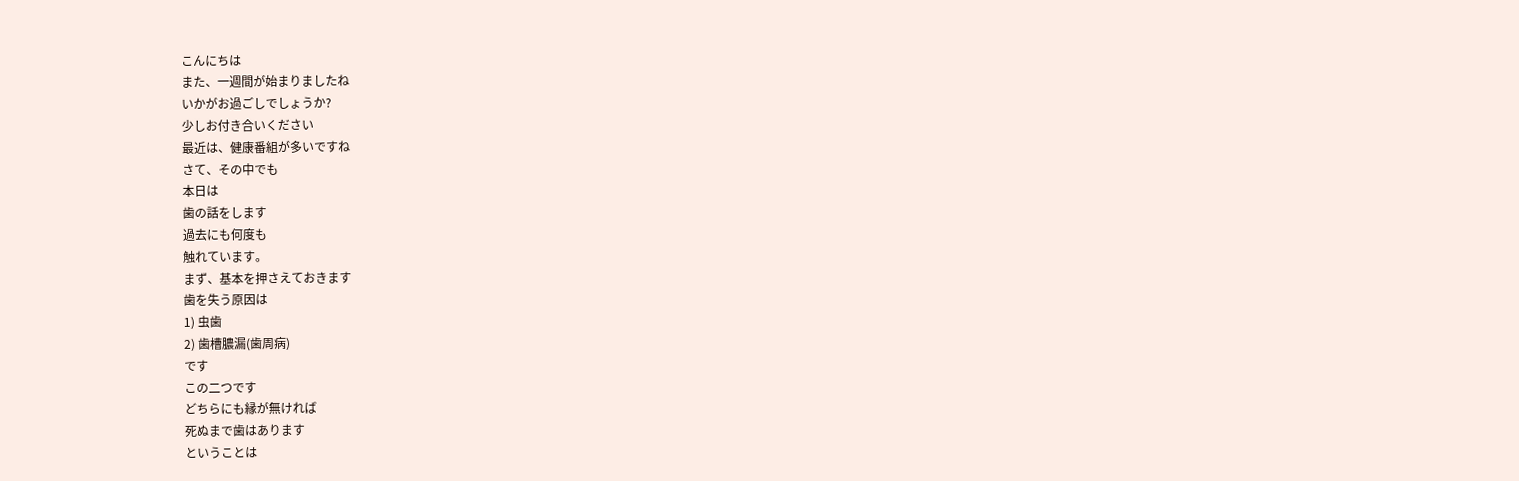こんにちは
また、一週間が始まりましたね
いかがお過ごしでしょうか?
少しお付き合いください
最近は、健康番組が多いですね
さて、その中でも
本日は
歯の話をします
過去にも何度も
触れています。
まず、基本を押さえておきます
歯を失う原因は
1) 虫歯
2) 歯槽膿漏(歯周病)
です
この二つです
どちらにも縁が無ければ
死ぬまで歯はあります
ということは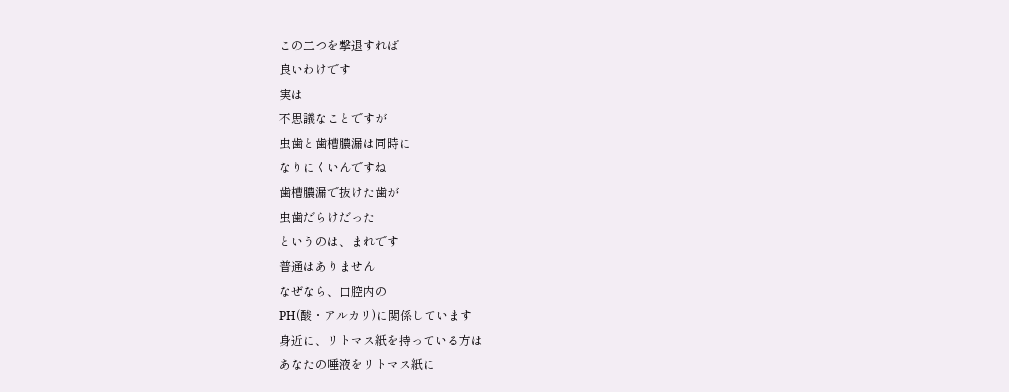この二つを撃退すれば
良いわけです
実は
不思議なことですが
虫歯と歯槽膿漏は同時に
なりにくいんですね
歯槽膿漏で抜けた歯が
虫歯だらけだった
というのは、まれです
普通はありません
なぜなら、口腔内の
PH(酸・アルカリ)に関係しています
身近に、リトマス紙を持っている方は
あなたの唾液をリトマス紙に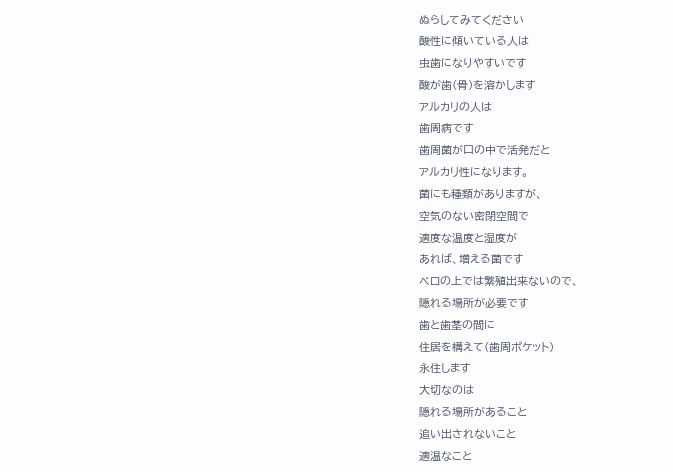ぬらしてみてください
酸性に傾いている人は
虫歯になりやすいです
酸が歯(骨)を溶かします
アルカリの人は
歯周病です
歯周菌が口の中で活発だと
アルカリ性になります。
菌にも種類がありますが、
空気のない密閉空間で
適度な温度と湿度が
あれば、増える菌です
ベロの上では繁殖出来ないので、
隠れる場所が必要です
歯と歯茎の間に
住居を構えて(歯周ポケット)
永住します
大切なのは
隠れる場所があること
追い出されないこと
適温なこと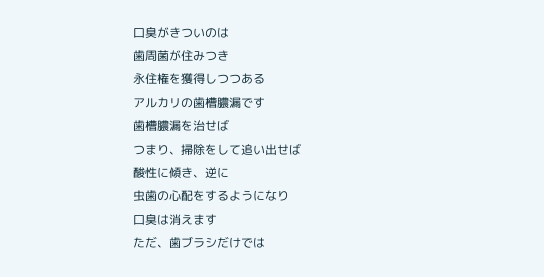口臭がきついのは
歯周菌が住みつき
永住権を獲得しつつある
アルカリの歯槽膿漏です
歯槽膿漏を治せば
つまり、掃除をして追い出せば
酸性に傾き、逆に
虫歯の心配をするようになり
口臭は消えます
ただ、歯ブラシだけでは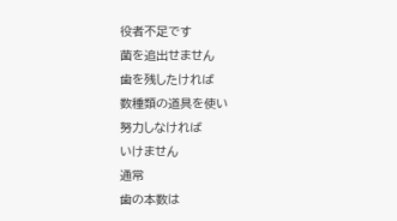役者不足です
菌を追出せません
歯を残したければ
数種類の道具を使い
努力しなければ
いけません
通常
歯の本数は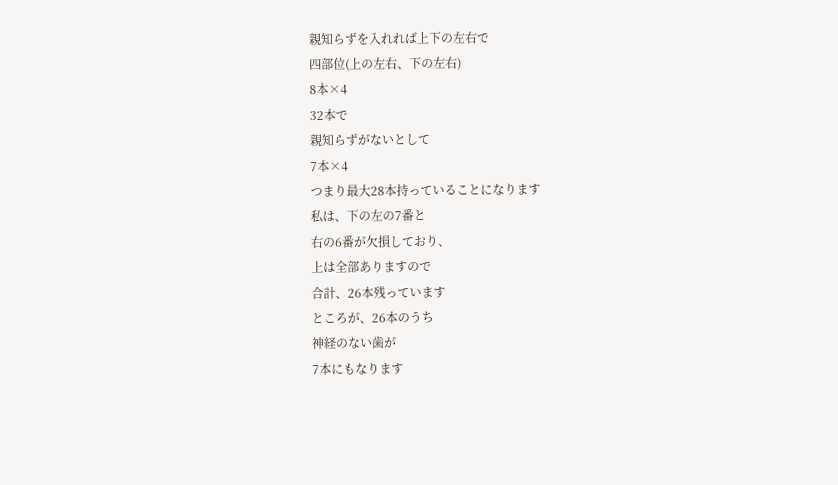親知らずを入れれば上下の左右で
四部位(上の左右、下の左右)
8本×4
32本で
親知らずがないとして
7本×4
つまり最大28本持っていることになります
私は、下の左の7番と
右の6番が欠損しており、
上は全部ありますので
合計、26本残っています
ところが、26本のうち
神経のない歯が
7本にもなります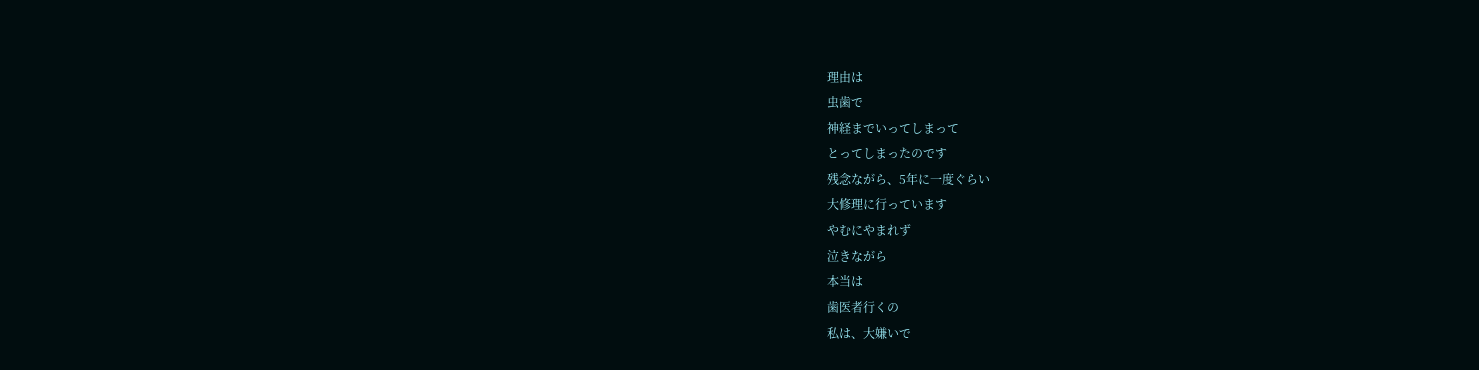理由は
虫歯で
神経までいってしまって
とってしまったのです
残念ながら、5年に一度ぐらい
大修理に行っています
やむにやまれず
泣きながら
本当は
歯医者行くの
私は、大嫌いで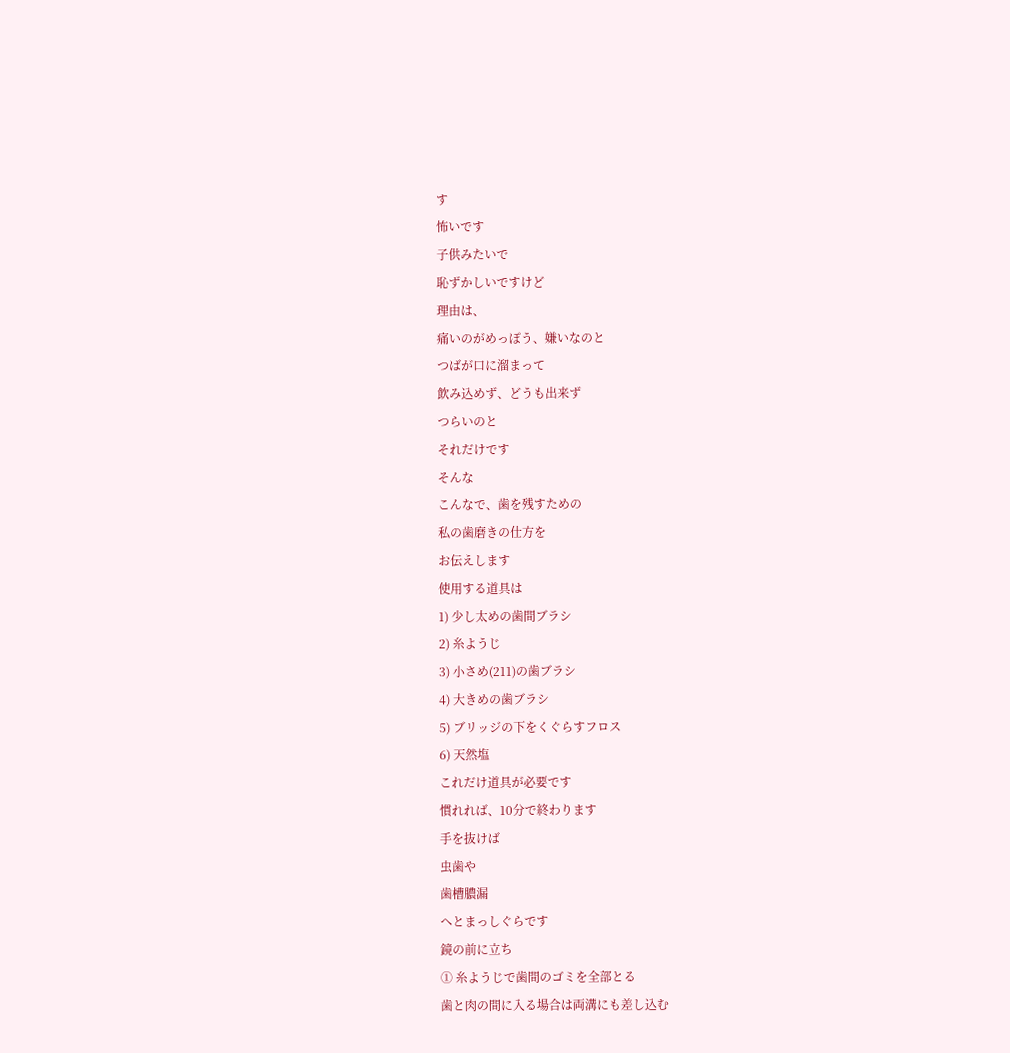す
怖いです
子供みたいで
恥ずかしいですけど
理由は、
痛いのがめっぽう、嫌いなのと
つばが口に溜まって
飲み込めず、どうも出来ず
つらいのと
それだけです
そんな
こんなで、歯を残すための
私の歯磨きの仕方を
お伝えします
使用する道具は
1) 少し太めの歯間ブラシ
2) 糸ようじ
3) 小さめ(211)の歯ブラシ
4) 大きめの歯ブラシ
5) ブリッジの下をくぐらすフロス
6) 天然塩
これだけ道具が必要です
慣れれば、10分で終わります
手を抜けば
虫歯や
歯槽膿漏
へとまっしぐらです
鏡の前に立ち
① 糸ようじで歯間のゴミを全部とる
歯と肉の間に入る場合は両溝にも差し込む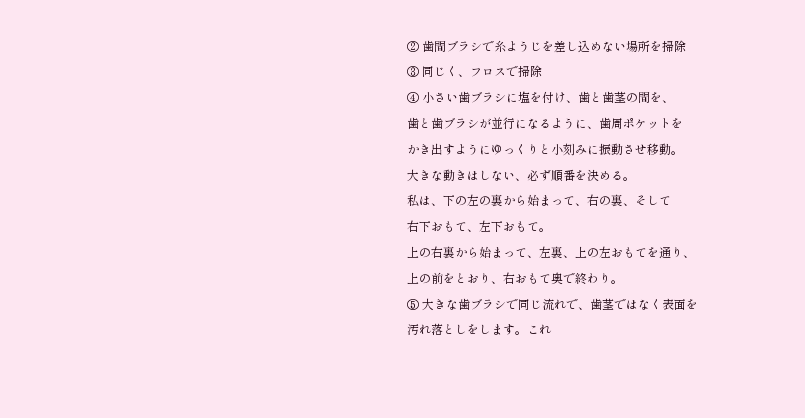② 歯間ブラシで糸ようじを差し込めない場所を掃除
③ 同じく、フロスで掃除
④ 小さい歯ブラシに塩を付け、歯と歯茎の間を、
歯と歯ブラシが並行になるように、歯周ポケットを
かき出すようにゆっくりと小刻みに振動させ移動。
大きな動きはしない、必ず順番を決める。
私は、下の左の裏から始まって、右の裏、そして
右下おもて、左下おもて。
上の右裏から始まって、左裏、上の左おもてを通り、
上の前をとおり、右おもて奥で終わり。
⑤ 大きな歯ブラシで同じ流れで、歯茎ではなく表面を
汚れ落としをします。これ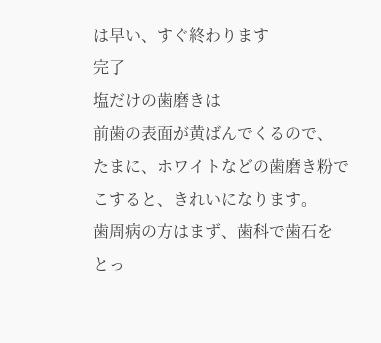は早い、すぐ終わります
完了
塩だけの歯磨きは
前歯の表面が黄ばんでくるので、
たまに、ホワイトなどの歯磨き粉で
こすると、きれいになります。
歯周病の方はまず、歯科で歯石を
とっ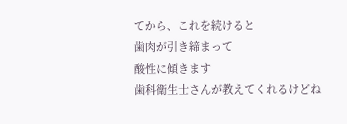てから、これを続けると
歯肉が引き締まって
酸性に傾きます
歯科衛生士さんが教えてくれるけどね